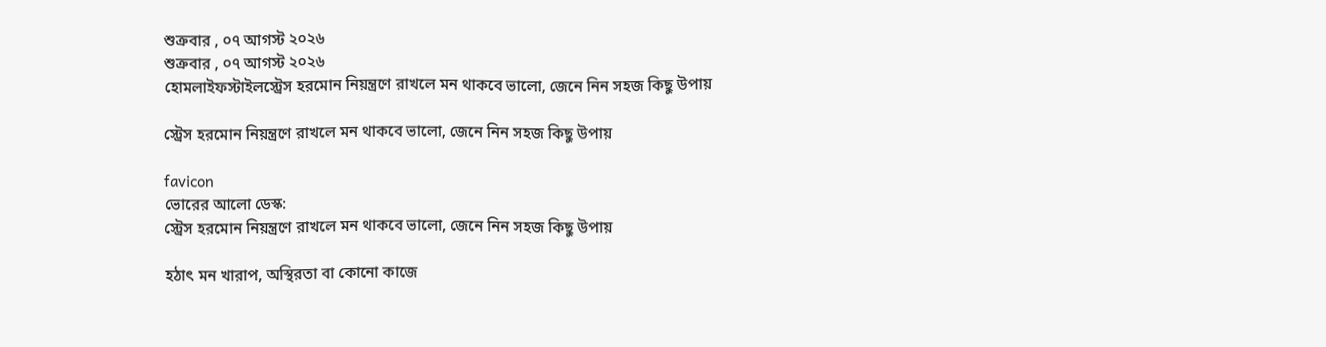শুক্রবার , ০৭ আগস্ট ২০২৬
শুক্রবার , ০৭ আগস্ট ২০২৬
হোমলাইফস্টাইলস্ট্রেস হরমোন নিয়ন্ত্রণে রাখলে মন থাকবে ভালো, জেনে নিন সহজ কিছু উপায়

স্ট্রেস হরমোন নিয়ন্ত্রণে রাখলে মন থাকবে ভালো, জেনে নিন সহজ কিছু উপায়

favicon
ভোরের আলো ডেস্ক:
স্ট্রেস হরমোন নিয়ন্ত্রণে রাখলে মন থাকবে ভালো, জেনে নিন সহজ কিছু উপায়

হঠাৎ মন খারাপ, অস্থিরতা বা কোনো কাজে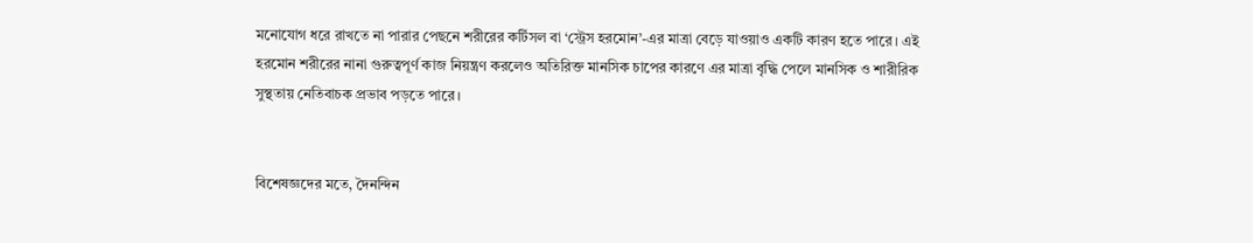মনোযোগ ধরে রাখতে না পারার পেছনে শরীরের কর্টিসল বা ‘স্ট্রেস হরমোন’-এর মাত্রা বেড়ে যাওয়াও একটি কারণ হতে পারে। এই হরমোন শরীরের নানা গুরুত্বপূর্ণ কাজ নিয়ন্ত্রণ করলেও অতিরিক্ত মানসিক চাপের কারণে এর মাত্রা বৃদ্ধি পেলে মানসিক ও শারীরিক সুস্থতায় নেতিবাচক প্রভাব পড়তে পারে।


বিশেষজ্ঞদের মতে, দৈনন্দিন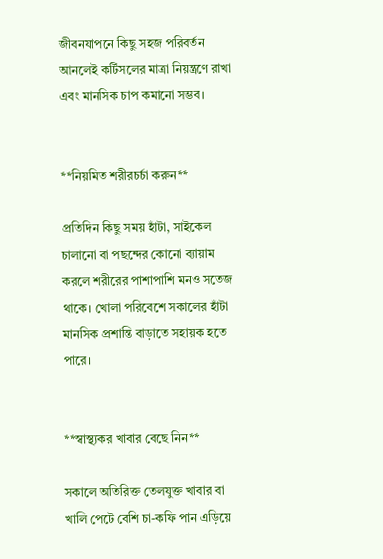জীবনযাপনে কিছু সহজ পরিবর্তন আনলেই কর্টিসলের মাত্রা নিয়ন্ত্রণে রাখা এবং মানসিক চাপ কমানো সম্ভব।


**নিয়মিত শরীরচর্চা করুন**

প্রতিদিন কিছু সময় হাঁটা, সাইকেল চালানো বা পছন্দের কোনো ব্যায়াম করলে শরীরের পাশাপাশি মনও সতেজ থাকে। খোলা পরিবেশে সকালের হাঁটা মানসিক প্রশান্তি বাড়াতে সহায়ক হতে পারে।


**স্বাস্থ্যকর খাবার বেছে নিন**

সকালে অতিরিক্ত তেলযুক্ত খাবার বা খালি পেটে বেশি চা-কফি পান এড়িয়ে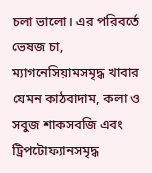চলা ভালো। এর পরিবর্তে ভেষজ চা, ম্যাগনেসিয়ামসমৃদ্ধ খাবার যেমন কাঠবাদাম, কলা ও সবুজ শাকসবজি এবং ট্রিপটোফ্যানসমৃদ্ধ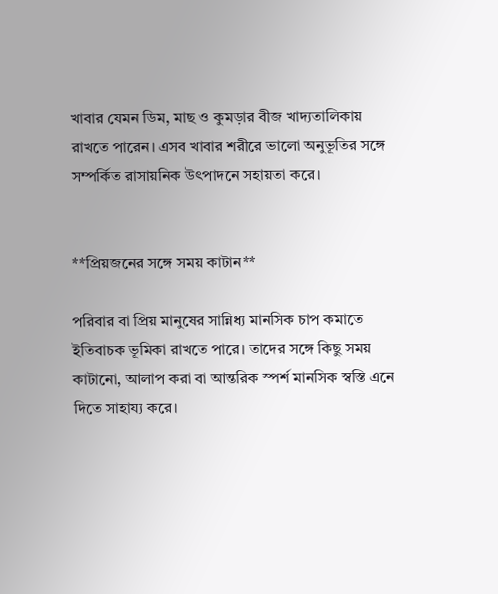খাবার যেমন ডিম, মাছ ও কুমড়ার বীজ খাদ্যতালিকায় রাখতে পারেন। এসব খাবার শরীরে ভালো অনুভূতির সঙ্গে সম্পর্কিত রাসায়নিক উৎপাদনে সহায়তা করে।


**প্রিয়জনের সঙ্গে সময় কাটান**

পরিবার বা প্রিয় মানুষের সান্নিধ্য মানসিক চাপ কমাতে ইতিবাচক ভূমিকা রাখতে পারে। তাদের সঙ্গে কিছু সময় কাটানো, আলাপ করা বা আন্তরিক স্পর্শ মানসিক স্বস্তি এনে দিতে সাহায্য করে।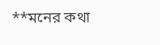**মনের কথা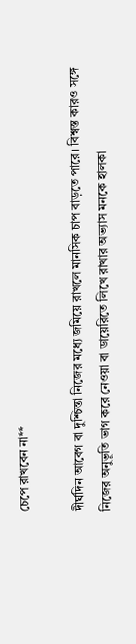চেপে রাখবেন না**

দীর্ঘদিন আবেগ বা দুশ্চিন্তা নিজের মধ্যে জমিয়ে রাখলে মানসিক চাপ বাড়তে পারে। বিশ্বস্ত কারও সঙ্গে নিজের অনুভূতি ভাগ করে নেওয়া বা ডায়েরিতে লিখে রাখার অভ্যাস মনকে হালকা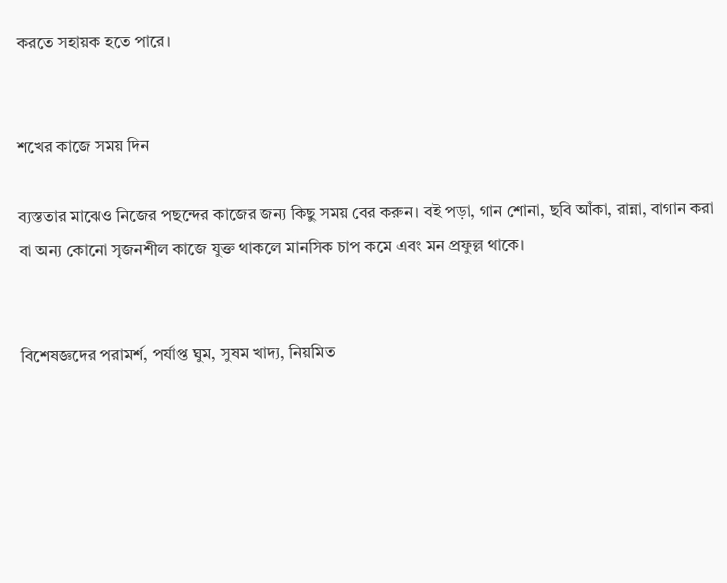করতে সহায়ক হতে পারে।


শখের কাজে সময় দিন

ব্যস্ততার মাঝেও নিজের পছন্দের কাজের জন্য কিছু সময় বের করুন। বই পড়া, গান শোনা, ছবি আঁকা, রান্না, বাগান করা বা অন্য কোনো সৃজনশীল কাজে যুক্ত থাকলে মানসিক চাপ কমে এবং মন প্রফুল্ল থাকে।


বিশেষজ্ঞদের পরামর্শ, পর্যাপ্ত ঘুম, সুষম খাদ্য, নিয়মিত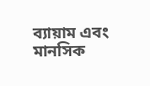ব্যায়াম এবং মানসিক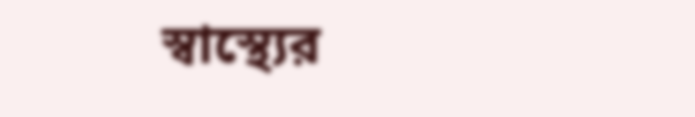স্বাস্থ্যের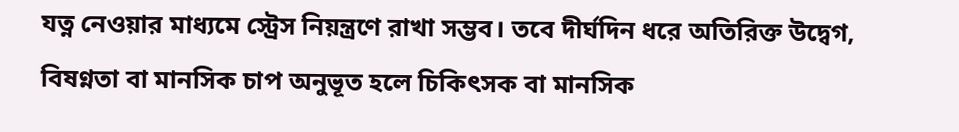যত্ন নেওয়ার মাধ্যমে স্ট্রেস নিয়ন্ত্রণে রাখা সম্ভব। তবে দীর্ঘদিন ধরে অতিরিক্ত উদ্বেগ, বিষণ্নতা বা মানসিক চাপ অনুভূত হলে চিকিৎসক বা মানসিক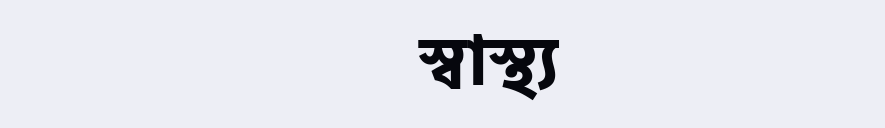স্বাস্থ্য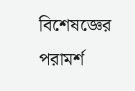বিশেষজ্ঞের পরামর্শ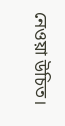নেওয়া উচিত।